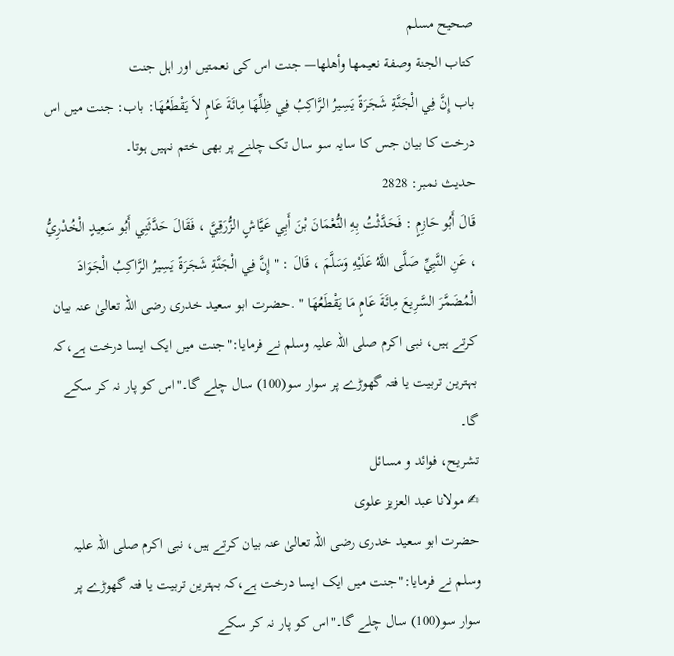صحيح مسلم
كتاب الجنة وصفة نعيمها وأهلها— جنت اس کی نعمتیں اور اہل جنت
باب إِنَّ فِي الْجَنَّةِ شَجَرَةً يَسِيرُ الرَّاكِبُ فِي ظِلِّهَا مِائَةَ عَامٍ لاَ يَقْطَعُهَا: باب: جنت میں اس درخت کا بیان جس کا سایہ سو سال تک چلنے پر بھی ختم نہیں ہوتا۔
حدیث نمبر: 2828
قَالَ أَبُو حَازِمٍ : فَحَدَّثْتُ بِهِ النُّعْمَانَ بْنَ أَبِي عَيَّاشٍ الزُّرَقِيَّ ، فَقَالَ حَدَّثَنِي أَبُو سَعِيدٍ الْخُدْرِيُّ ، عَنِ النَّبِيِّ صَلَّى اللَّهُ عَلَيْهِ وَسَلَّمَ ، قَالَ : " إِنَّ فِي الْجَنَّةِ شَجَرَةً يَسِيرُ الرَّاكِبُ الْجَوَادَ الْمُضَمَّرَ السَّرِيعَ مِائَةَ عَامٍ مَا يَقْطَعُهَا " .حضرت ابو سعید خدری رضی اللہ تعالیٰ عنہ بیان کرتے ہیں، نبی اکرم صلی اللہ علیہ وسلم نے فرمایا:"جنت میں ایک ایسا درخت ہے،کہ بہترین تربیت یا فتہ گھوڑے پر سوار سو(100) سال چلے گا۔"اس کو پار نہ کر سکے گا۔
تشریح، فوائد و مسائل
✍ مولانا عبد العزیز علوی
حضرت ابو سعید خدری رضی اللہ تعالیٰ عنہ بیان کرتے ہیں، نبی اکرم صلی اللہ علیہ وسلم نے فرمایا:"جنت میں ایک ایسا درخت ہے،کہ بہترین تربیت یا فتہ گھوڑے پر سوار سو(100) سال چلے گا۔"اس کو پار نہ کر سکے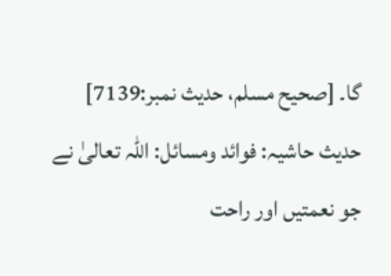گا۔ [صحيح مسلم، حديث نمبر:7139]
حدیث حاشیہ: فوائد ومسائل: اللہ تعالیٰ نے جو نعمتیں اور راحت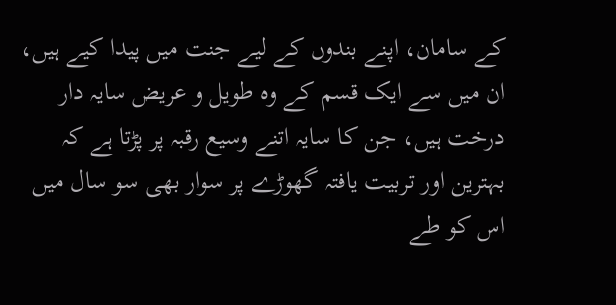کے سامان، اپنے بندوں کے لیے جنت میں پیدا کیے ہیں، ان میں سے ایک قسم کے وہ طویل و عریض سایہ دار درخت ہیں، جن کا سایہ اتنے وسیع رقبہ پر پڑتا ہے کہ بہترین اور تربیت یافتہ گھوڑے پر سوار بھی سو سال میں اس کو طے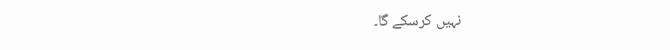نہیں کرسکے گا۔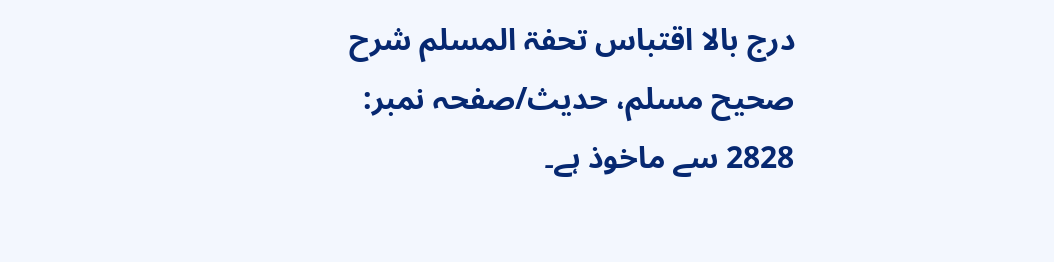درج بالا اقتباس تحفۃ المسلم شرح صحیح مسلم، حدیث/صفحہ نمبر: 2828 سے ماخوذ ہے۔